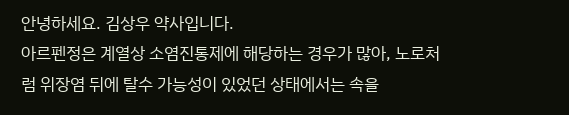안녕하세요. 김상우 약사입니다.
아르펜정은 계열상 소염진통제에 해당하는 경우가 많아, 노로처럼 위장염 뒤에 탈수 가능성이 있었던 상태에서는 속을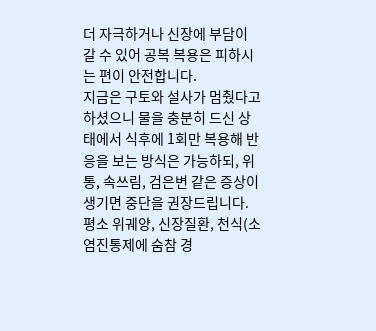더 자극하거나 신장에 부담이 갈 수 있어 공복 복용은 피하시는 편이 안전합니다.
지금은 구토와 설사가 멈췄다고 하셨으니 물을 충분히 드신 상태에서 식후에 1회만 복용해 반응을 보는 방식은 가능하되, 위통, 속쓰림, 검은변 같은 증상이 생기면 중단을 권장드립니다.
평소 위궤양, 신장질환, 천식(소염진통제에 숨참 경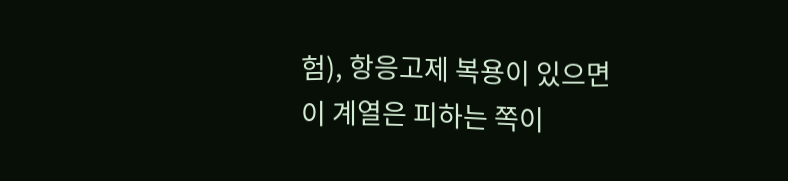험), 항응고제 복용이 있으면 이 계열은 피하는 쪽이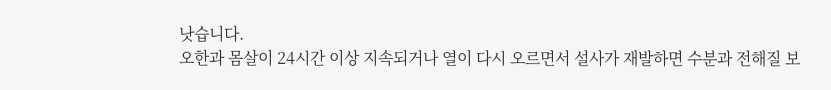낫습니다.
오한과 몸살이 24시간 이상 지속되거나 열이 다시 오르면서 설사가 재발하면 수분과 전해질 보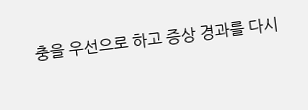충을 우선으로 하고 증상 경과를 다시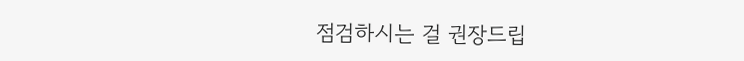점검하시는 걸 권장드립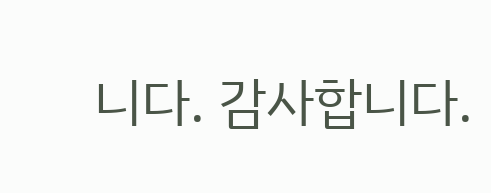니다. 감사합니다.